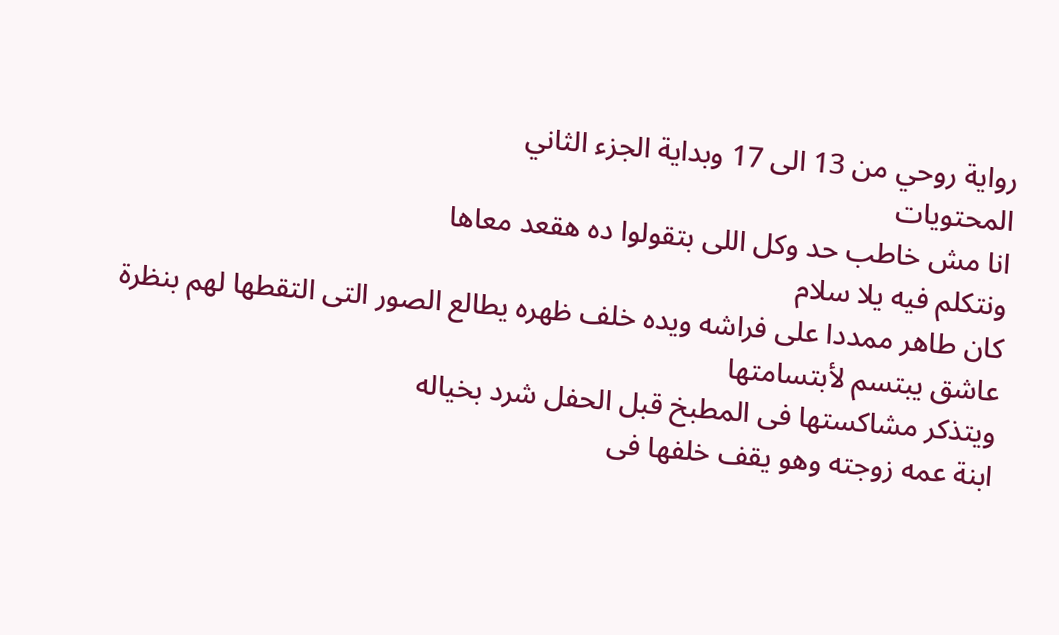رواية روحي من 13 الى 17 وبداية الجزء الثاني
المحتويات
انا مش خاطب حد وكل اللى بتقولوا ده هقعد معاها
ونتكلم فيه يلا سلام
كان طاهر ممددا على فراشه ويده خلف ظهره يطالع الصور التى التقطها لهم بنظرة عاشق يبتسم لأبتسامتها
ويتذكر مشاكستها فى المطبخ قبل الحفل شرد بخياله
ابنة عمه زوجته وهو يقف خلفها فى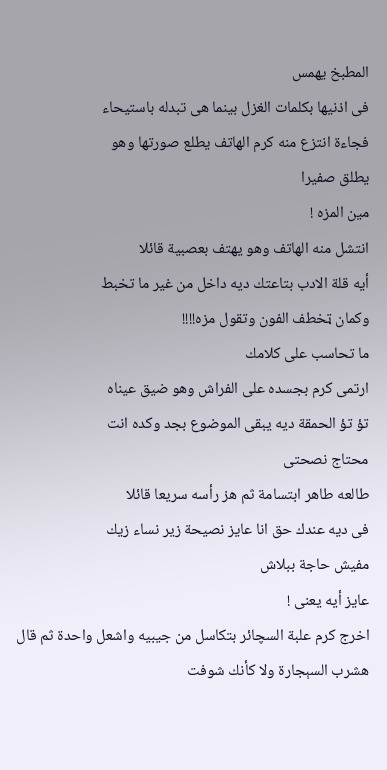المطبخ يهمس
فى اذنيها بكلمات الغزل بينما هى تبدله باستيحاء
فجاءة انتزع منه كرم الهاتف يطلع صورتها وهو
يطلق صفيرا
مين المزه !
انتشل منه الهاتف وهو يهتف بعصبية قائلا
أيه قلة الادب بتاعتك ديه داخل من غير ما تخبط
وكمان ټخطف الفون وتقول مزه!!!!
ما تحاسب على كلامك
ارتمى كرم بجسده على الفراش وهو ضيق عيناه
تؤ تؤ الحمقة ديه يبقى الموضوع بجد وكده انت
محتاج نصحتى
طالعه طاهر ابتسامة ثم هز رأسه سريعا قائلا
فى ديه عندك حق انا عايز نصيحة زير نساء زيك
مفيش حاجة ببلاش
عايز أيه يعنى !
اخرج كرم علبة السچائر بتكاسل من جيبيه واشعل واحدة ثم قال
هشرب السېجارة ولا كأنك شوفت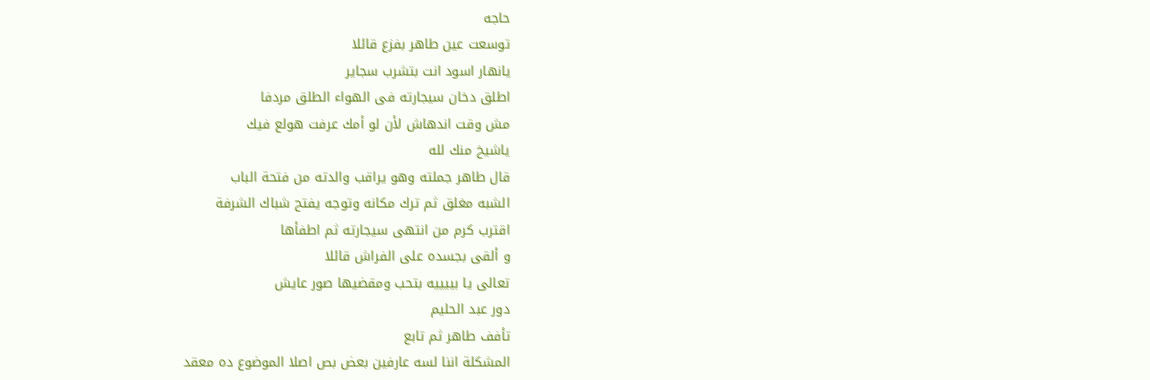حاجه
توسعت عين طاهر بفزع قائلا
يانهار اسود انت بتشرب سجاير
اطلق دخان سيجارته فى الهواء الطلق مردفا
مش وقت اندهاش لأن لو أمك عرفت هولع فيك
ياشيخ منك لله
قال طاهر جملته وهو يراقب والدته من فتحة الباب
الشبه مغلق ثم ترك مكانه وتوجه يفتح شباك الشرفة
اقترب كرم من انتهى سيجارته ثم اطفأها
و ألقى بجسده على الفراش قائلا
تعالى يا بييييه بتحب ومقضيها صور عايش
دور عبد الحليم
تأفف طاهر ثم تابع
المشكلة اننا لسه عارفين بعض بص اصلا الموضوع ده معقد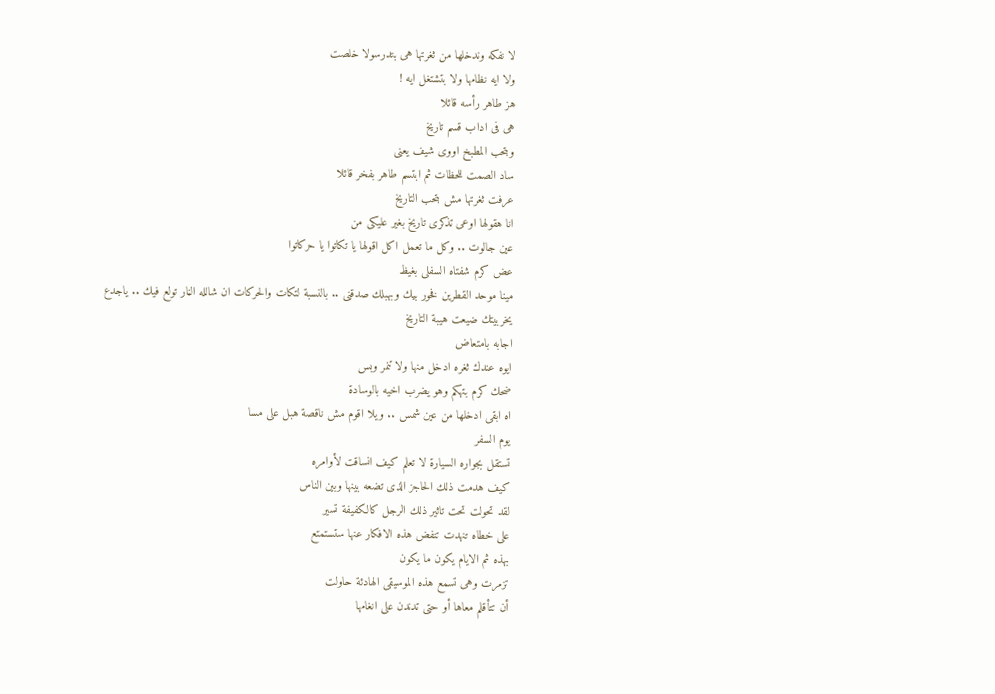لا نفكه وندخلها من ثغرتها هى بتدرسولا خلصت
ولا ايه نظامها ولا بتشتغل ايه !
هز طاهر رأسه قائلا
هى فى اداب قسم تاريخ
وبتحب المطبخ اووى شيف يعنى
ساد الصمت للحظات ثم ابتسم طاهر بفخر قائلا
عرفت ثغرتها مش بتحب التاريخ
انا هقولها اوعى تذكرى تاريخ بغير عليكى من
عين جالوت .. وكل ما تعمل اكل اقولها يا تكاتوا يا حركاتوا
عض كرم شفتاه السفلى بغيظ
مينا موحد القطرين فخور بيك وبهبلك صدقنى .. بالنسبة لتكات والحركات ان شالله الڼار تولع فيك .. ياجدع
يخربيتك ضيعت هيبة التاريخ
اجابه بامتعاض
ايوه عندك ثغره ادخل منها ولا تنمر وبس
ضحك كرم بتهكم وهو يضرب اخيه بالوسادة
اه ابقى ادخلها من عين شمس .. ويلا اقوم مش ناقصة هبل على مسا
يوم السفر
تستقل بجواره السيارة لا تعلم كيف انساقت لأوامره
كيف هدمت ذلك الحاجز الذى تضعه بينها وبين الناس
لقد تحولت تحت تاثير ذلك الرجل كالكفيفة تسير
على خطاه تنهدت تنفض هذه الافكار عنها ستستمتع
بهذه ثم الايام يكون ما يكون
تزمرت وهى تسمع هذه الموسيقى الهادئة حاولت
أن تتأقلم معاها أو حتى تدندن على انغامها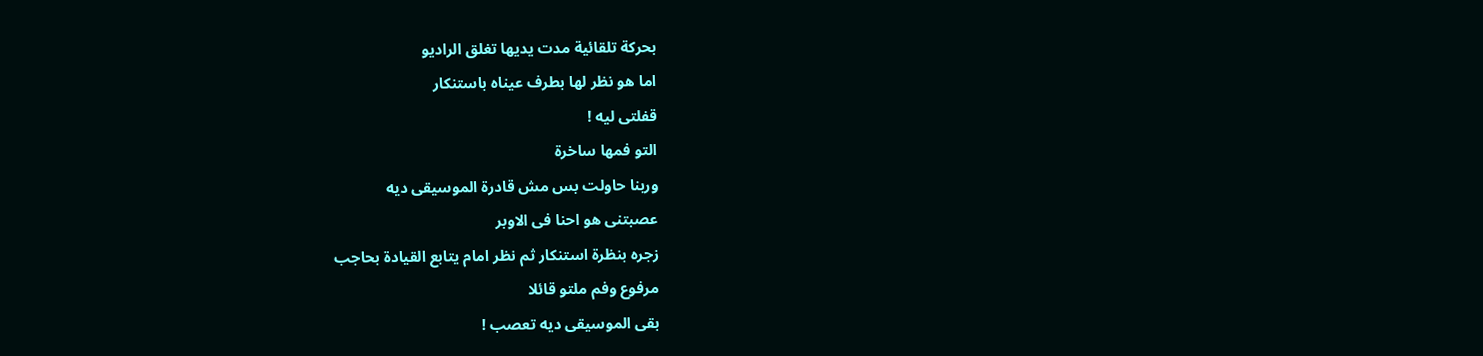بحركة تلقائية مدت يديها تغلق الراديو
اما هو نظر لها بطرف عيناه باستنكار
قفلتى ليه !
التو فمها ساخرة
وربنا حاولت بس مش قادرة الموسيقى ديه
عصبتنى هو احنا فى الاوبر
زجره بنظرة استنكار ثم نظر امام يتابع القيادة بحاجب
مرفوع وفم ملتو قائلا
بقى الموسيقى ديه تعصب !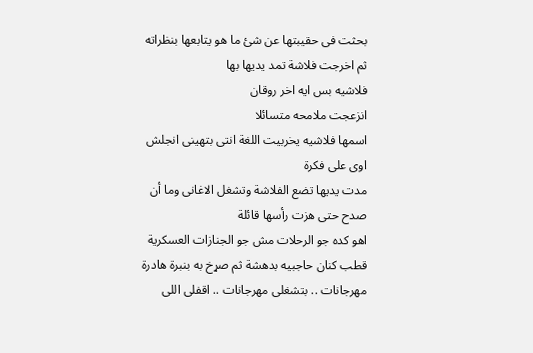بحثت فى حقيبتها عن شئ ما هو يتابعها بنظراته
ثم اخرجت فلاشة تمد يديها بها
فلاشيه بس ايه اخر روقان
انزعجت ملامحه متسائلا
اسمها فلاشيه يخربيت اللغة انتى بتهينى انجلش
اوى على فكرة
مدت يديها تضع الفلاشة وتشغل الاغانى وما أن
صدح حتى هزت رأسها قائلة
اهو كده جو الرحلات مش جو الجنازات العسكرية
قطب كنان حاجبيه بدهشة ثم صړخ به بنبرة هادرة
مهرجانات .. بتشغلى مهرجانات .. اقفلى اللى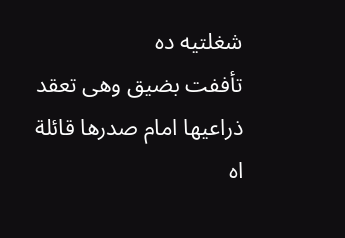شغلتيه ده
تأففت بضيق وهى تعقد ذراعيها امام صدرها قائلة
اه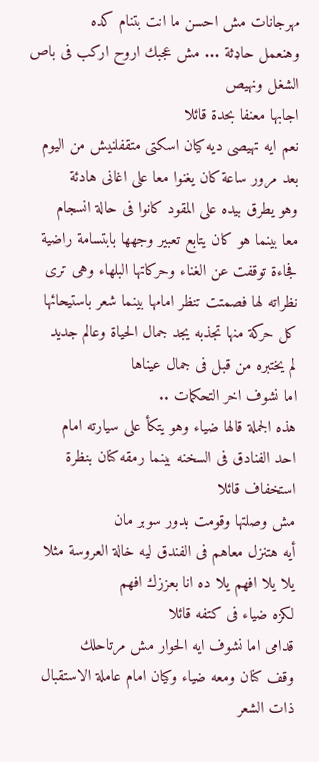مهرجانات مش احسن ما انت بتنام كده
وهنعمل حاډثة ... مش عجبك اروح اركب فى باص
الشغل ونهيص
اجابها معنفا بحدة قائلا
نعم ايه تهيصى ديه كيان اسكتى متقفلنيش من اليوم
بعد مرور ساعة كان يغنوا معا على اغانى هادئة
وهو يطرق بيده على المقود كانوا فى حالة انسجام
معا بينما هو كان يتابع تعبير وجهها بابتسامة راضية
فجاءة توقفت عن الغناء وحركاتها البلهاء وهى ترى
نظراته لها فصمتت تنظر امامها بينما شعر باستيحائها
كل حركة منها تجذبه يجد جمال الحياة وعالم جديد
لم يختبره من قبل فى جمال عيناها
اما نشوف اخر التحكمات ..
هذه الجملة قالها ضياء وهو يتكأ على سيارته امام
احد الفنادق فى السخنه بينما رمقه كنان بنظرة
استخفاف قائلا
مش وصلتها وقومت بدور سوبر مان
أيه هتنزل معاهم فى الفندق ليه خالة العروسة مثلا
يلا يلا افهم يلا ده انا بعززك افهم
لكزه ضياء فى كتفه قائلا
قدامى اما نشوف ايه الحوار مش مرتاحلك
وقف كنان ومعه ضياء وكيان امام عاملة الاستقبال
ذات الشعر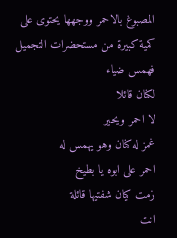المصبوغ بالاحمر ووجهها يحتوى على
كمية كبيرة من مستحضرات التجميل فهمس ضياء
لكنان قائلا
لا احمر ويحير
غمز له كنان وهو يهمس له
احمر على ابوه يا بطيخ
زمت كيان شفتيها قائلة
انت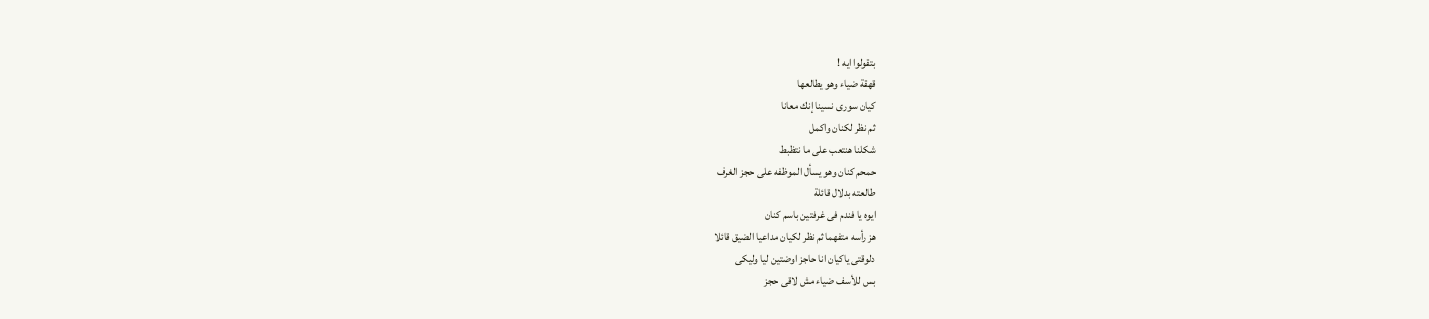بتقولوا ايه !
قهقة ضياء وهو يطالعها
كيان سورى نسينا إنك معانا
ثم نظر لكنان واكمل
شكلنا هنتعب على ما نتظبط
حمحم كنان وهو يسأل الموظفه على حجز الغرف
طالعته بدلال قائلة
ايوه يا فندم فى غرفتين باسم كنان
هز رأسه متفهما ثم نظر لكيان مداعيا الضيق قائلا
دلوقتى ياكيان انا حاجز اوضتين ليا وليكى
بس للأسف ضياء مش لاقى حجز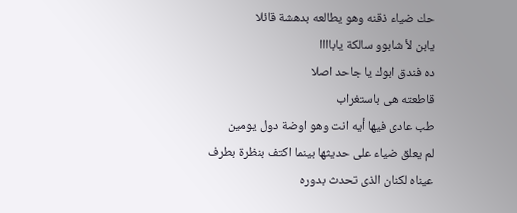حك ضياء ذقنه وهو يطالعه بدهشة قائلا
يابن لأ شابوو سالكة ياباااا
ده فندق ابوك يا جاحد اصلا
قاطعته هى باستغراب
طب عادى فيها أيه انت وهو اوضة دول يومين
لم يعلق ضياء على حديثها بينما اكتف بنظرة بطرف
عيناه لكنان الذى تحدث بدوره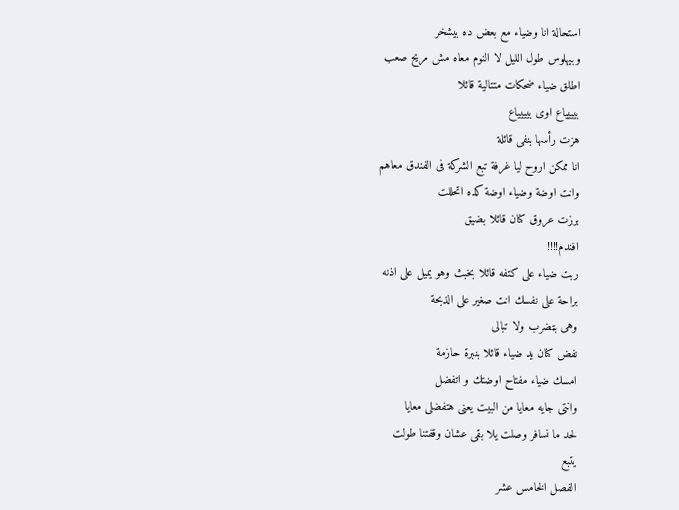استحالة انا وضياء مع بعض ده بيشخر
وبيهلوس طول الليل لا النوم معاه مش مريح صعب
اطلق ضياء ضحكات متتالية قائلا
بيييياع اوى بيييياع
هزت رأسها بنفى قائلة
انا ممكن اروح ليا غرفة تبع الشركة فى الفندق معاهم
وانت اوضة وضياء اوضة كده اتحللت
برزت عروق كنان قائلا بضيق
افندم!!!!
ربت ضياء على كتفه قائلا بخبث وهو يميل على اذنه
براحة على نفسك انت صغير على الذبحة
وهى بټضرب ولا تبالى
نفض كنان يد ضياء قائلا بنبرة حازمة
امسك ضياء مفتاح اوضتك و اتفضل
وانتى جايه معايا من البيت يعنى هتفضلى معايا
لحد ما نسافر وصلت يلا بقى عشان وقفتنا طولت
يتبع
الفصل الخامس عشر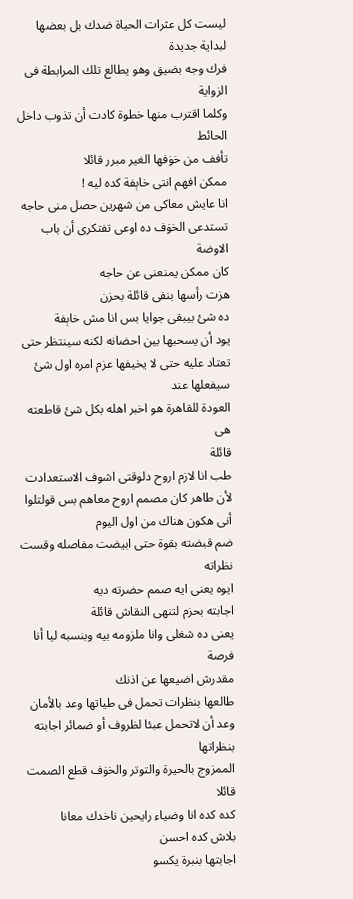ليست كل عثرات الحياة ضدك بل بعضها لبداية جديدة
فرك وجه بضيق وهو يطالع تلك المرابطة فى الزواية
وكلما اقترب منها خطوة كادت أن تذوب داخل الحائط
تأفف من خۏفها الغير مبرر قائلا
ممكن افهم انتى خاېفة كده ليه !
انا عايش معاكى من شهرين حصل منى حاجه
تستدعى الخۏف ده اوعى تفتكرى أن باب الاوضة
كان ممكن يمنعنى عن حاجه
هزت رأسها بنفى قائلة بحزن
ده شئ بيبقى جوايا بس انا مش خاېفة
يود أن يسحبها بين احضانه لكنه سينتظر حتى تعتاد عليه حتى لا يخيفها عزم امره اول شئ سيفعلها عند
العودة للقاهرة هو اخبر اهله بكل شئ قاطعته هى
قائلة
طب انا لازم اروح دلوقتى اشوف الاستعدادت
لأن طاهر كان مصمم اروح معاهم بس قولتلوا
أنى هكون هناك من اول اليوم
ضم قبضته بقوة حتى ابيضت مفاصله وقست
نظراته
ايوه يعنى ايه صمم حضرته ديه
اجابته بحزم لتنهى النقاش قائلة
يعنى ده شغلى وانا ملزومه بيه وبنسبه ليا أنا فرصة
مقدرش اضيعها عن اذنك
طالعها بنظرات تحمل فى طياتها وعد بالأمان
وعد أن لاتحمل عبئا لظروف أو ضمائر اجابته بنظراتها
الممزوج بالحيرة والتوتر والخۏف قطع الصمت
قائلا
كده كده انا وضياء رايحين ناخدك معانا
بلاش كده احسن
اجابتها بنبرة يكسو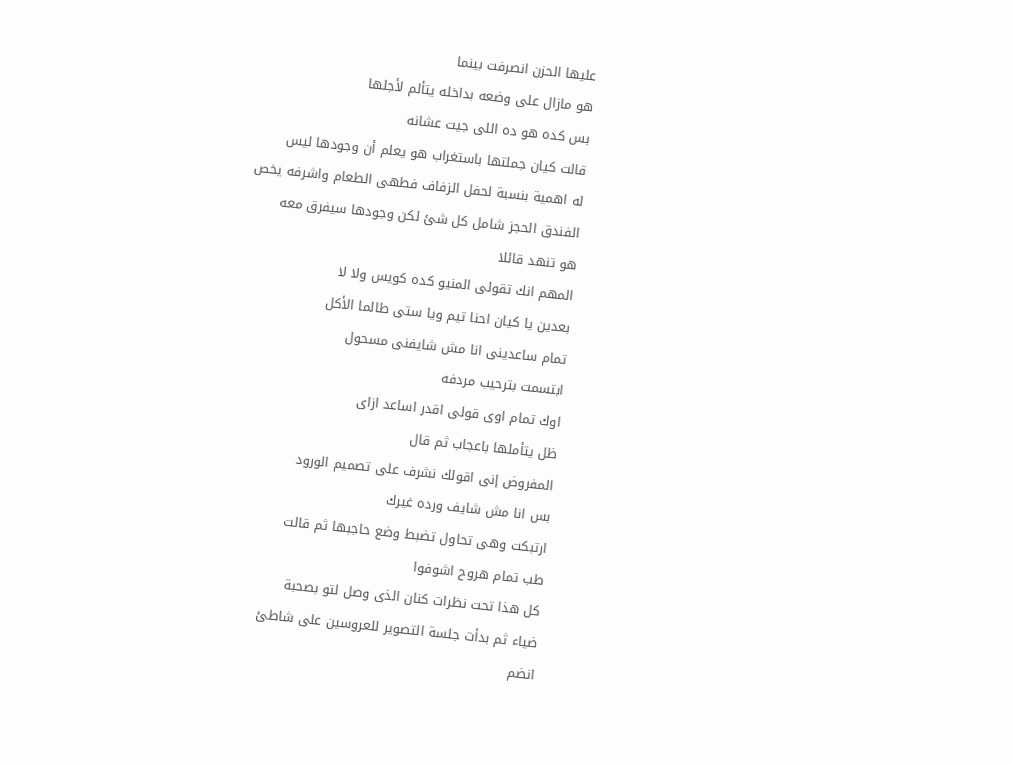عليها الحزن انصرفت بينما
هو مازال على وضعه بداخله يتألم لأجلها
بس كده هو ده اللى جيت عشانه
قالت كيان جملتها باستغراب هو يعلم أن وجودها ليس
له اهمية بنسبة لحفل الزفاف فطهى الطعام واشرفه يخص
الفندق الحجز شامل كل شئ لكن وجودها سيفرق معه
هو تنهد قائلا
المهم انك تقولى المنيو كده كويس ولا لا
بعدين يا كيان احنا تيم ويا ستى طالما الأكل
تمام ساعدينى انا مش شايفنى مسحول
ابتسمت بترحيب مردفه
اوك تمام اوى قولى اقدر اساعد ازاى
ظل يتأملها باعجاب ثم قال
المفروض إنى اقولك نشرف على تصميم الورود
بس انا مش شايف ورده غيرك
ارتبكت وهى تحاول تضبط وضع حاجبها ثم قالت
طب تمام هروح اشوفوا
كل هذا تحت نظرات كنان الذى وصل لتو بصحبة
ضياء ثم بدأت جلسة التصوير للعروسين على شاطئ
انضم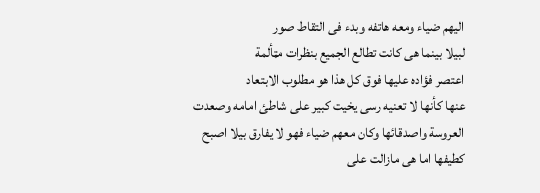اليهم ضياء ومعه هاتفه وبدء فى التقاط صور
لبيلا بينما هى كانت تطالع الجميع بنظرات مټألمة
اعتصر فؤاده عليها فوق كل هذا هو مطلوب الابتعاد
عنها كأنها لا تعنيه رسى يخيت كبير على شاطئ امامه وصعدت العروسة واصدقائها وكان معهم ضياء فهو لا يفارق بيلا اصبح كطيفها اما هى مازالت على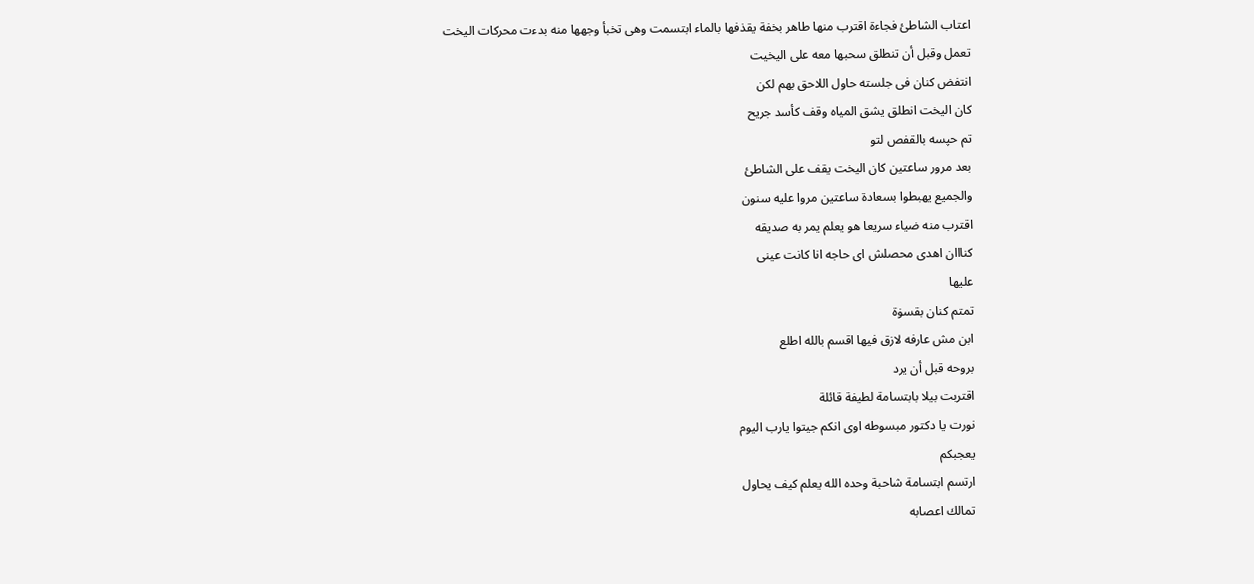اعتاب الشاطئ فجاءة اقترب منها طاهر بخفة يقذفها بالماء ابتسمت وهى تخبأ وجهها منه بدءت محركات اليخت
تعمل وقبل أن تنطلق سحبها معه على اليخيت
انتفض كنان فى جلسته حاول اللاحق بهم لكن
كان اليخت انطلق يشق المياه وقف كأسد جريح
تم حپسه بالقفص لتو
بعد مرور ساعتين كان اليخت يقف على الشاطئ
والجميع يهبطوا بسعادة ساعتين مروا عليه سنون
اقترب منه ضياء سريعا هو يعلم يمر به صديقه
كنااان اهدى محصلش اى حاجه انا كانت عينى
عليها
تمتم كنان بقسۏة
ابن مش عارفه لازق فيها اقسم بالله اطلع
بروحه قبل أن يرد
اقتربت بيلا بابتسامة لطيفة قائلة
نورت يا دكتور مبسوطه اوى انكم جيتوا يارب اليوم
يعجبكم
ارتسم ابتسامة شاحبة وحده الله يعلم كيف يحاول
تمالك اعصابه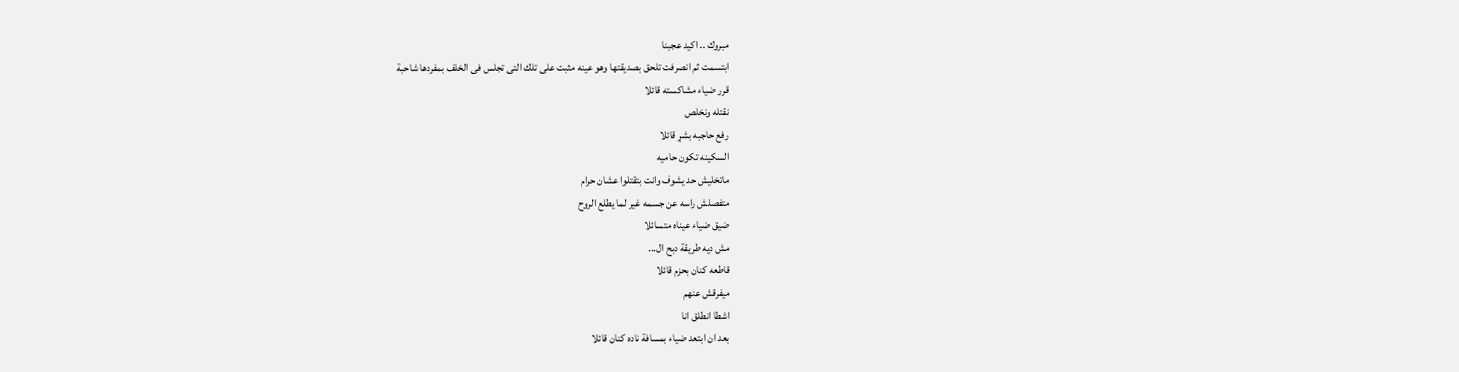مبروك .. اكيد عجبنا
ابتسمت ثم انصرفت تلحق بصديقتها وهو عينه مثبت على تلك التى تجلس فى الخلف بمفردها شاحبة
قرر ضياء مشاكسته قائلا
نقتله ونخلص
رفع حاجبه بشړ قائلا
السکينه تكون حاميه
ماتخليش حد يشوف وانت بتقتلوا عشان حرام
متفصلش راسه عن جسمه غير لما يطلع الروح
ضيق ضياء عيناه متسائلا
مش ديه طريقة دبح ال...
قاطعه كنان بحزم قائلا
ميفرقش عنهم
اشطا انطلق انا
بعد ان ابتعد ضياء بمسافة ناده كنان قائلا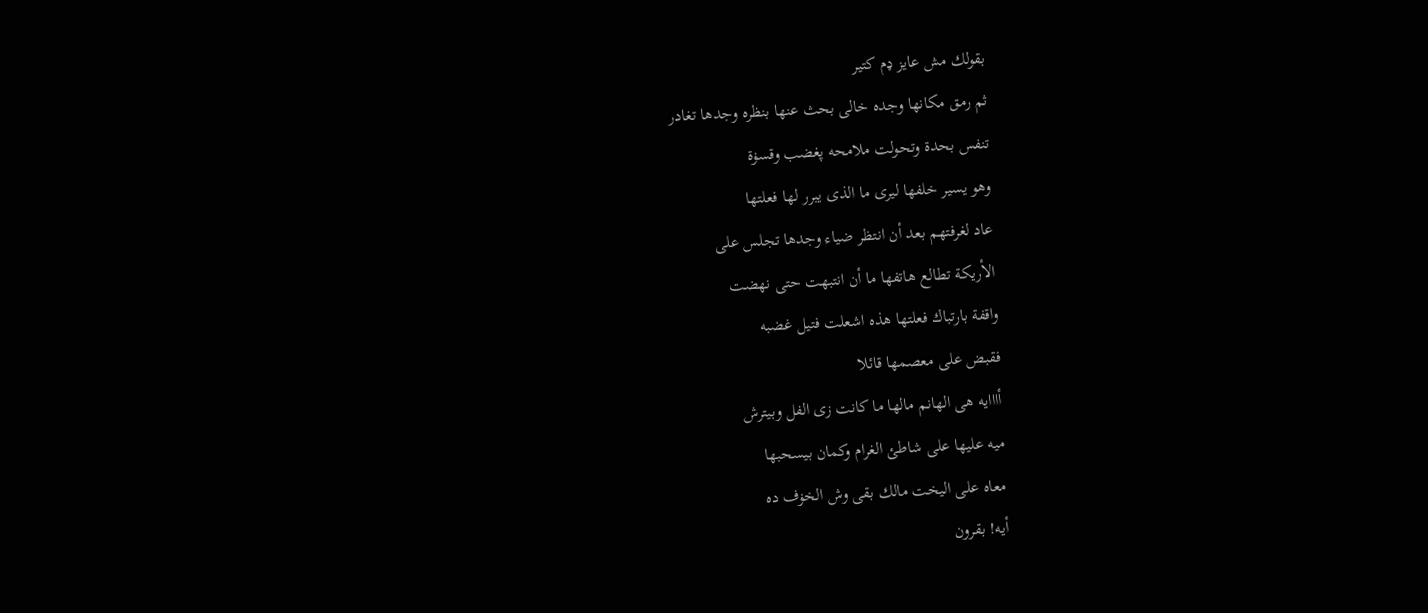بقولك مش عايز ډم كتير
ثم رمق مكانها وجده خالى بحث عنها بنظره وجدها تغادر
تنفس بحدة وتحولت ملامحه پغضب وقسۏة
وهو يسير خلفها ليرى ما الذى يبرر لها فعلتها
عاد لغرفتهم بعد أن انتظر ضياء وجدها تجلس على
الأريكة تطالع هاتفها ما أن انتبهت حتى نهضت
واقفة بارتباك فعلتها هذه اشعلت فتيل غضبه
فقبض على معصمها قائلا
أااايه هى الهانم مالها ما كانت زى الفل وبيترش
ميه عليها على شاطئ الغرام وكمان بيسحبها
معاه على اليخت مالك بقى وش الخۏف ده
أيه! بقرون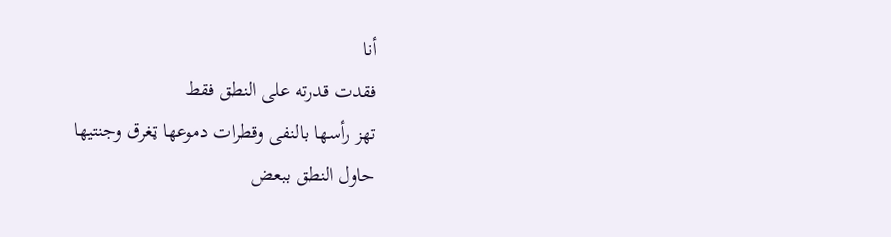أنا
فقدت قدرته على النطق فقط
تهز رأسها بالنفى وقطرات دموعها ټغرق وجنتيها
حاول النطق ببعض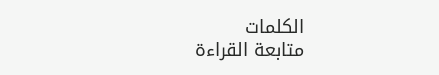الكلمات
متابعة القراءة